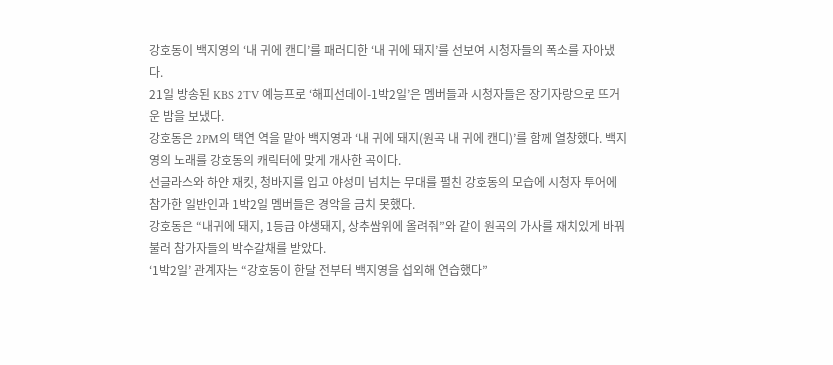강호동이 백지영의 ‘내 귀에 캔디’를 패러디한 ‘내 귀에 돼지’를 선보여 시청자들의 폭소를 자아냈다.
21일 방송된 KBS 2TV 예능프로 ‘해피선데이-1박2일’은 멤버들과 시청자들은 장기자랑으로 뜨거운 밤을 보냈다.
강호동은 2PM의 택연 역을 맡아 백지영과 ‘내 귀에 돼지(원곡 내 귀에 캔디)’를 함께 열창했다. 백지영의 노래를 강호동의 캐릭터에 맞게 개사한 곡이다.
선글라스와 하얀 재킷, 청바지를 입고 야성미 넘치는 무대를 펼친 강호동의 모습에 시청자 투어에 참가한 일반인과 1박2일 멤버들은 경악을 금치 못했다.
강호동은 “내귀에 돼지, 1등급 야생돼지, 상추쌈위에 올려줘”와 같이 원곡의 가사를 재치있게 바꿔불러 참가자들의 박수갈채를 받았다.
‘1박2일’ 관계자는 “강호동이 한달 전부터 백지영을 섭외해 연습했다”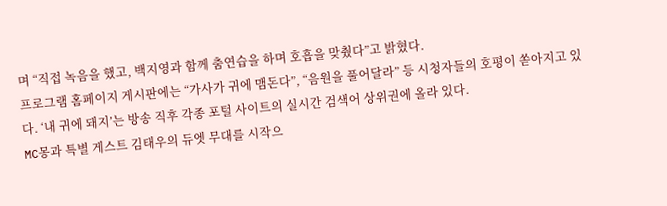며 “직접 녹음을 했고, 백지영과 함께 춤연습을 하며 호흡을 맞췄다”고 밝혔다.
프로그램 홈페이지 게시판에는 “가사가 귀에 맴돈다”, “음원을 풀어달라” 등 시청자들의 호평이 쏟아지고 있다. ‘내 귀에 돼지’는 방송 직후 각종 포털 사이트의 실시간 검색어 상위권에 올라 있다.
MC몽과 특별 게스트 김태우의 듀엣 무대를 시작으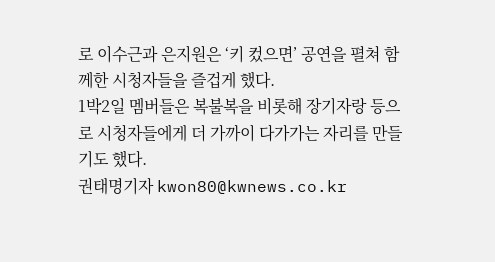로 이수근과 은지원은 ‘키 컸으면’ 공연을 펼쳐 함께한 시청자들을 즐겁게 했다.
1박2일 멤버들은 복불복을 비롯해 장기자랑 등으로 시청자들에게 더 가까이 다가가는 자리를 만들기도 했다.
권태명기자 kwon80@kwnews.co.kr